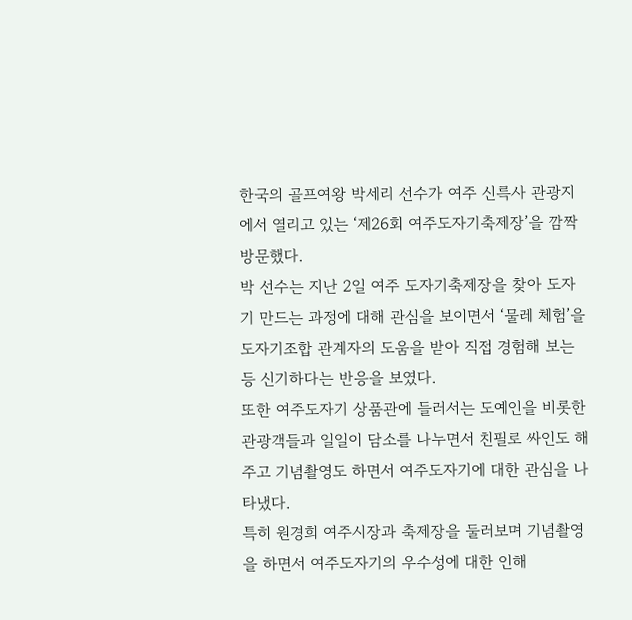한국의 골프여왕 박세리 선수가 여주 신륵사 관광지에서 열리고 있는 ‘제26회 여주도자기축제장’을 깜짝 방문했다.
박 선수는 지난 2일 여주 도자기축제장을 찾아 도자기 만드는 과정에 대해 관심을 보이면서 ‘물레 체험’을 도자기조합 관계자의 도움을 받아 직접 경험해 보는 등 신기하다는 반응을 보였다.
또한 여주도자기 상품관에 들러서는 도예인을 비롯한 관광객들과 일일이 담소를 나누면서 친필로 싸인도 해 주고 기념촬영도 하면서 여주도자기에 대한 관심을 나타냈다.
특히 원경희 여주시장과 축제장을 둘러보며 기념촬영을 하면서 여주도자기의 우수성에 대한 인해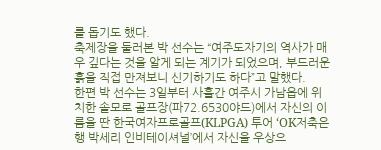를 돕기도 했다.
축제장을 둘러본 박 선수는 “여주도자기의 역사가 매우 깊다는 것을 알게 되는 계기가 되었으며, 부드러운 흙을 직접 만져보니 신기하기도 하다”고 말했다.
한편 박 선수는 3일부터 사흘간 여주시 가남읍에 위치한 솔모로 골프장(파72.6530야드)에서 자신의 이름을 딴 한국여자프로골프(KLPGA) 투어 ‘OK저축은행 박세리 인비테이셔널’에서 자신을 우상으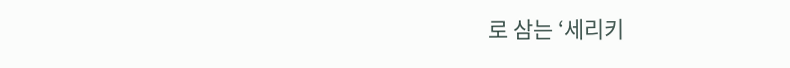로 삼는 ‘세리키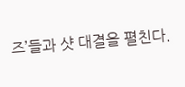즈’들과 샷 대결을 펼친다.